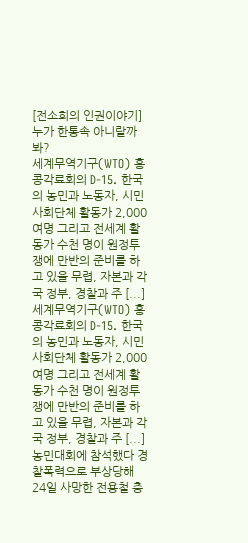[전소희의 인권이야기] 누가 한통속 아니랄까봐?
세계무역기구(WTO) 홍콩각료회의 D-15. 한국의 농민과 노동자, 시민사회단체 활동가 2,000여명 그리고 전세계 활동가 수천 명이 원정투쟁에 만반의 준비를 하고 있을 무렵, 자본과 각국 정부, 경찰과 주 [...]
세계무역기구(WTO) 홍콩각료회의 D-15. 한국의 농민과 노동자, 시민사회단체 활동가 2,000여명 그리고 전세계 활동가 수천 명이 원정투쟁에 만반의 준비를 하고 있을 무렵, 자본과 각국 정부, 경찰과 주 [...]
농민대회에 참석했다 경찰폭력으로 부상당해 24일 사망한 전용철 충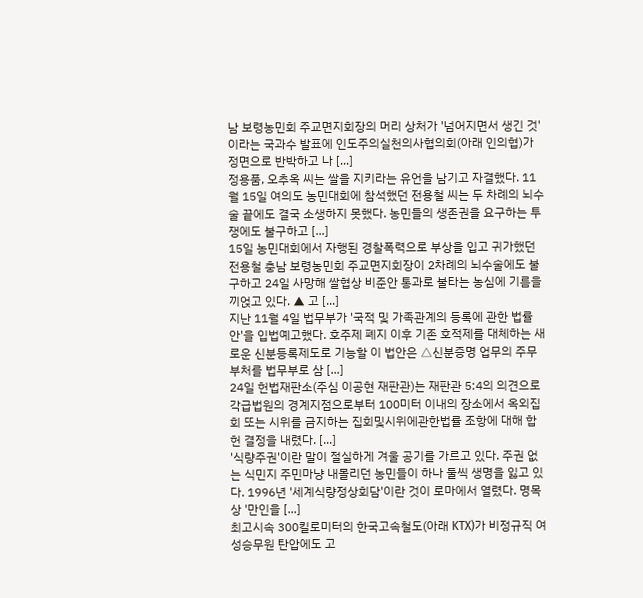남 보령농민회 주교면지회장의 머리 상처가 '넘어지면서 생긴 것'이라는 국과수 발표에 인도주의실천의사협의회(아래 인의협)가 정면으로 반박하고 나 [...]
정용품, 오추옥 씨는 쌀을 지키라는 유언을 남기고 자결했다. 11월 15일 여의도 농민대회에 참석했던 전용철 씨는 두 차례의 뇌수술 끝에도 결국 소생하지 못했다. 농민들의 생존권을 요구하는 투쟁에도 불구하고 [...]
15일 농민대회에서 자행된 경찰폭력으로 부상을 입고 귀가했던 전용철 충남 보령농민회 주교면지회장이 2차례의 뇌수술에도 불구하고 24일 사망해 쌀협상 비준안 통과로 불타는 농심에 기름을 끼얹고 있다. ▲ 고 [...]
지난 11월 4일 법무부가 '국적 및 가족관계의 등록에 관한 법률안'을 입법예고했다. 호주제 폐지 이후 기존 호적제를 대체하는 새로운 신분등록제도로 기능할 이 법안은 △신분증명 업무의 주무부처를 법무부로 삼 [...]
24일 헌법재판소(주심 이공현 재판관)는 재판관 5:4의 의견으로 각급법원의 경계지점으로부터 100미터 이내의 장소에서 옥외집회 또는 시위를 금지하는 집회및시위에관한법률 조항에 대해 합헌 결정을 내렸다. [...]
'식량주권'이란 말이 절실하게 겨울 공기를 가르고 있다. 주권 없는 식민지 주민마냥 내몰리던 농민들이 하나 둘씩 생명을 잃고 있다. 1996년 '세계식량정상회담'이란 것이 로마에서 열렸다. 명목상 '만인을 [...]
최고시속 300킬로미터의 한국고속철도(아래 KTX)가 비정규직 여성승무원 탄압에도 고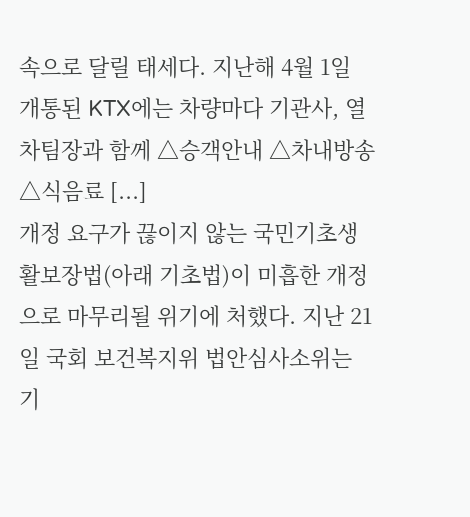속으로 달릴 태세다. 지난해 4월 1일 개통된 KTX에는 차량마다 기관사, 열차팀장과 함께 △승객안내 △차내방송 △식음료 [...]
개정 요구가 끊이지 않는 국민기초생활보장법(아래 기초법)이 미흡한 개정으로 마무리될 위기에 처했다. 지난 21일 국회 보건복지위 법안심사소위는 기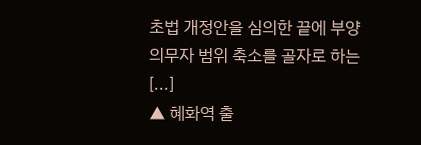초법 개정안을 심의한 끝에 부양의무자 범위 축소를 골자로 하는 [...]
▲ 혜화역 출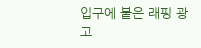입구에 붙은 래핑 광고